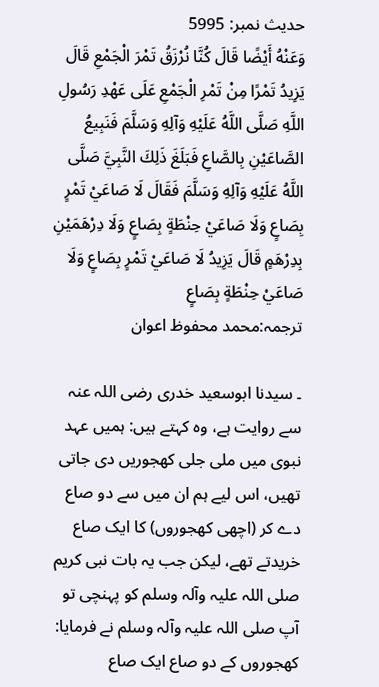حدیث نمبر: 5995
وَعَنْهُ أَيْضًا قَالَ كُنَّا نُرْزَقُ تَمْرَ الْجَمْعِ قَالَ يَزِيدُ تَمْرًا مِنْ تَمْرِ الْجَمْعِ عَلَى عَهْدِ رَسُولِ اللَّهِ صَلَّى اللَّهُ عَلَيْهِ وَآلِهِ وَسَلَّمَ فَنَبِيعُ الصَّاعَيْنِ بِالصَّاعِ فَبَلَغَ ذَلِكَ النَّبِيَّ صَلَّى اللَّهُ عَلَيْهِ وَآلِهِ وَسَلَّمَ فَقَالَ لَا صَاعَيْ تَمْرٍ بِصَاعٍ وَلَا صَاعَيْ حِنْطَةٍ بِصَاعٍ وَلَا دِرْهَمَيْنِ بِدِرْهَمٍ قَالَ يَزِيدُ لَا صَاعَيْ تَمْرٍ بِصَاعٍ وَلَا صَاعَيْ حِنْطَةٍ بِصَاعٍ
ترجمہ:محمد محفوظ اعوان

۔ سیدنا ابوسعید خدری رضی اللہ عنہ سے روایت ہے، وہ کہتے ہیں: ہمیں عہد نبوی میں ملی جلی کھجوریں دی جاتی تھیں، اس لیے ہم ان میں سے دو صاع دے کر (اچھی کھجوروں) کا ایک صاع خریدتے تھے، لیکن جب یہ بات نبی کریم صلی اللہ علیہ وآلہ وسلم کو پہنچی تو آپ صلی اللہ علیہ وآلہ وسلم نے فرمایا: کھجوروں کے دو صاع ایک صاع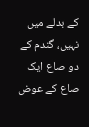کے بدلے میں نہیں، گندم کے دو صاع ایک صاع کے عوض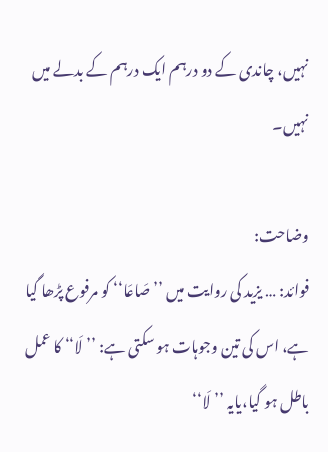نہیں، چاندی کے دو درہم ایک درہم کے بدلے میں نہیں۔

وضاحت:
فوائد: … یزید کی روایت میں ’’صَاعَا‘‘ کو مرفوع پڑھا گیا ہے، اس کی تین وجوہات ہو سکتی ہے: ’’لَا‘‘ کا عمل باطل ہو گیا،یایہ ’’لَا‘‘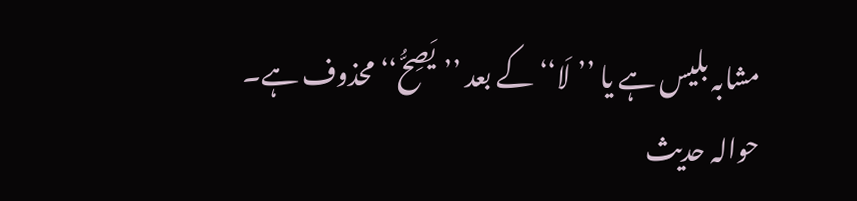مشابہ بلیس ہے یا ’’لَا‘‘ کے بعد ’’یَصِحُّ‘‘ محذوف ہے۔
حوالہ حدیث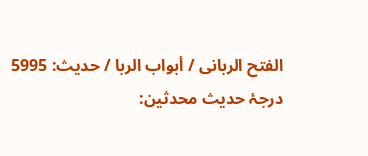الفتح الربانی / أبواب الربا / حدیث: 5995
درجۂ حدیث محدثین: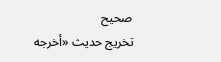صحیح
تخریج حدیث «أخرجه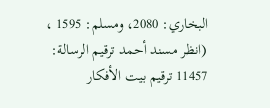البخاري: 2080، ومسلم: 1595 ، (انظر مسند أحمد ترقيم الرسالة: 11457 ترقیم بيت الأفكار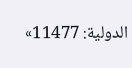الدولية: 11477»